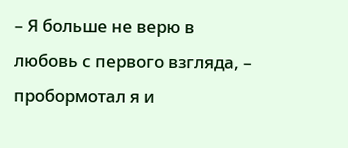– Я больше не верю в любовь с первого взгляда, – пробормотал я и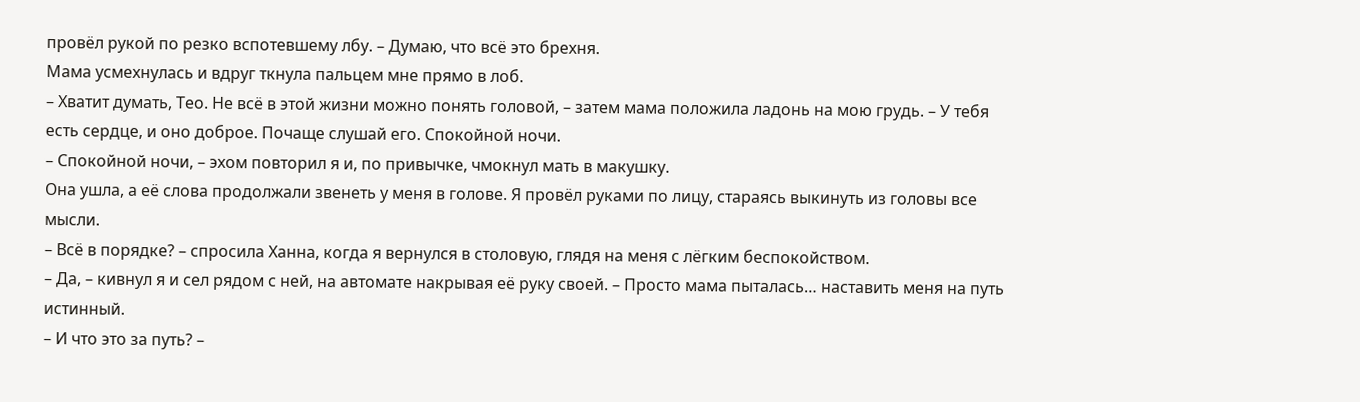провёл рукой по резко вспотевшему лбу. – Думаю, что всё это брехня.
Мама усмехнулась и вдруг ткнула пальцем мне прямо в лоб.
– Хватит думать, Тео. Не всё в этой жизни можно понять головой, – затем мама положила ладонь на мою грудь. – У тебя есть сердце, и оно доброе. Почаще слушай его. Спокойной ночи.
– Спокойной ночи, – эхом повторил я и, по привычке, чмокнул мать в макушку.
Она ушла, а её слова продолжали звенеть у меня в голове. Я провёл руками по лицу, стараясь выкинуть из головы все мысли.
– Всё в порядке? – спросила Ханна, когда я вернулся в столовую, глядя на меня с лёгким беспокойством.
– Да, – кивнул я и сел рядом с ней, на автомате накрывая её руку своей. – Просто мама пыталась… наставить меня на путь истинный.
– И что это за путь? –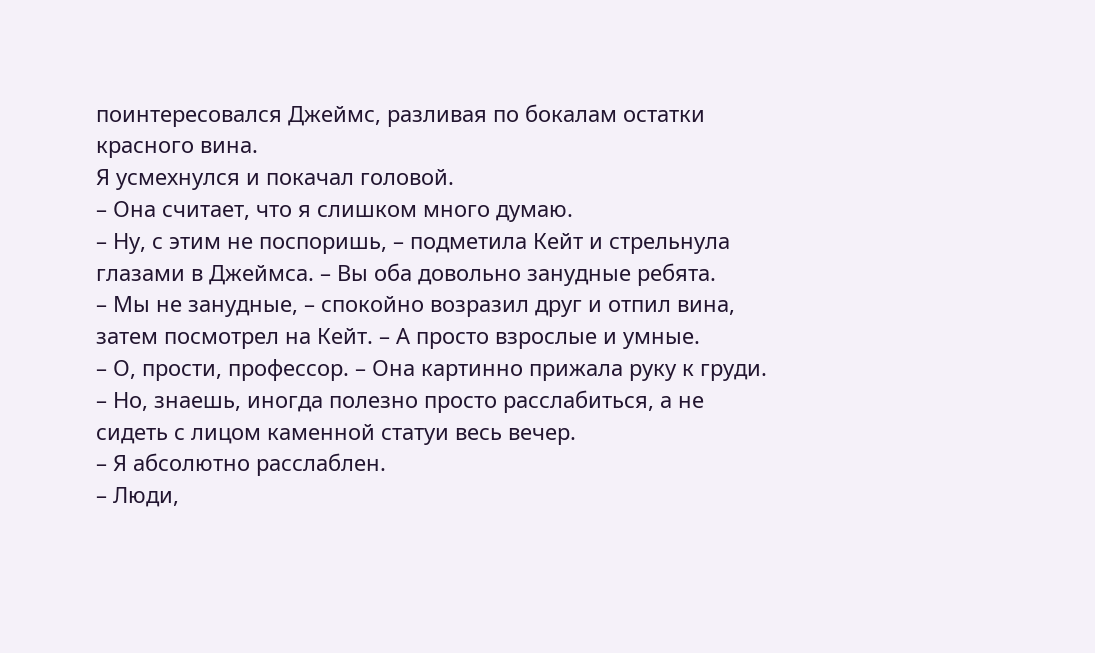поинтересовался Джеймс, разливая по бокалам остатки красного вина.
Я усмехнулся и покачал головой.
– Она считает, что я слишком много думаю.
– Ну, с этим не поспоришь, – подметила Кейт и стрельнула глазами в Джеймса. – Вы оба довольно занудные ребята.
– Мы не занудные, – спокойно возразил друг и отпил вина, затем посмотрел на Кейт. – А просто взрослые и умные.
– О, прости, профессор. – Она картинно прижала руку к груди. – Но, знаешь, иногда полезно просто расслабиться, а не сидеть с лицом каменной статуи весь вечер.
– Я абсолютно расслаблен.
– Люди,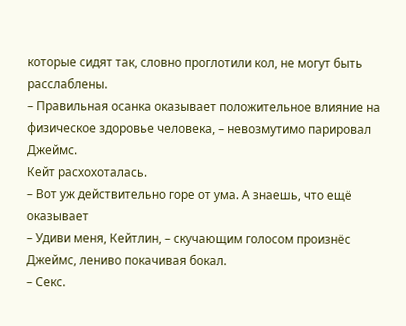которые сидят так, словно проглотили кол, не могут быть расслаблены.
– Правильная осанка оказывает положительное влияние на физическое здоровье человека, – невозмутимо парировал Джеймс.
Кейт расхохоталась.
– Вот уж действительно горе от ума. А знаешь, что ещё оказывает
– Удиви меня, Кейтлин, – скучающим голосом произнёс Джеймс, лениво покачивая бокал.
– Секс.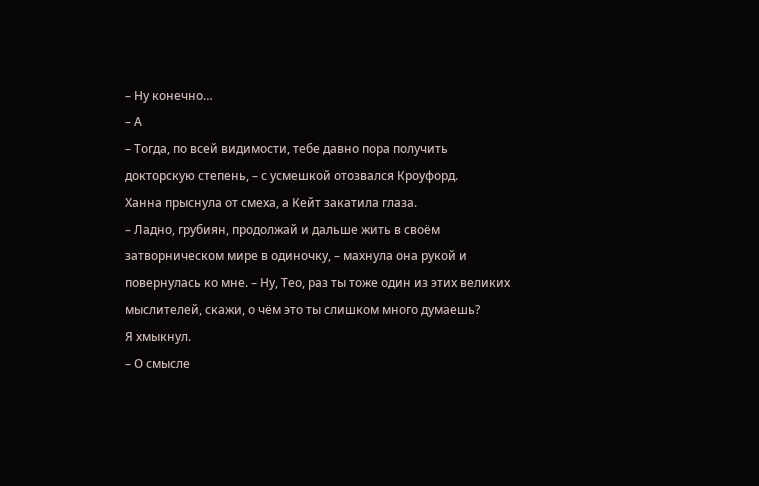– Ну конечно…
– А
– Тогда, по всей видимости, тебе давно пора получить докторскую степень, – с усмешкой отозвался Кроуфорд.
Ханна прыснула от смеха, а Кейт закатила глаза.
– Ладно, грубиян, продолжай и дальше жить в своём затворническом мире в одиночку, – махнула она рукой и повернулась ко мне. – Ну, Тео, раз ты тоже один из этих великих мыслителей, скажи, о чём это ты слишком много думаешь?
Я хмыкнул.
– О смысле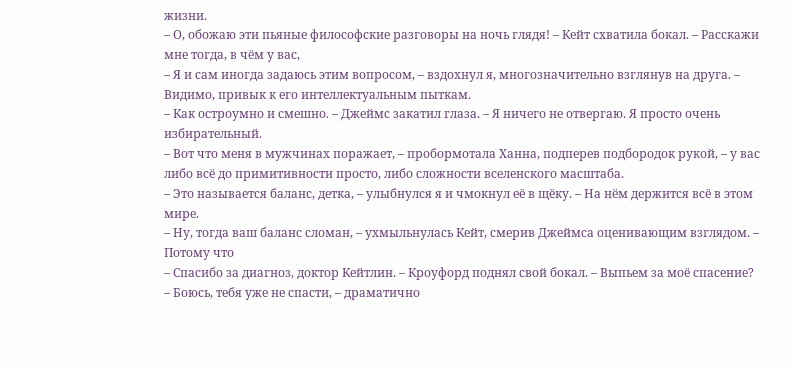жизни.
– О, обожаю эти пьяные философские разговоры на ночь глядя! – Кейт схватила бокал. – Расскажи мне тогда, в чём у вас,
– Я и сам иногда задаюсь этим вопросом, – вздохнул я, многозначительно взглянув на друга. – Видимо, привык к его интеллектуальным пыткам.
– Как остроумно и смешно. – Джеймс закатил глаза. – Я ничего не отвергаю. Я просто очень избирательный.
– Вот что меня в мужчинах поражает, – пробормотала Ханна, подперев подбородок рукой, – у вас либо всё до примитивности просто, либо сложности вселенского масштаба.
– Это называется баланс, детка, – улыбнулся я и чмокнул её в щёку. – На нём держится всё в этом мире.
– Ну, тогда ваш баланс сломан, – ухмыльнулась Кейт, смерив Джеймса оценивающим взглядом. – Потому что
– Спасибо за диагноз, доктор Кейтлин. – Кроуфорд поднял свой бокал. – Выпьем за моё спасение?
– Боюсь, тебя уже не спасти, – драматично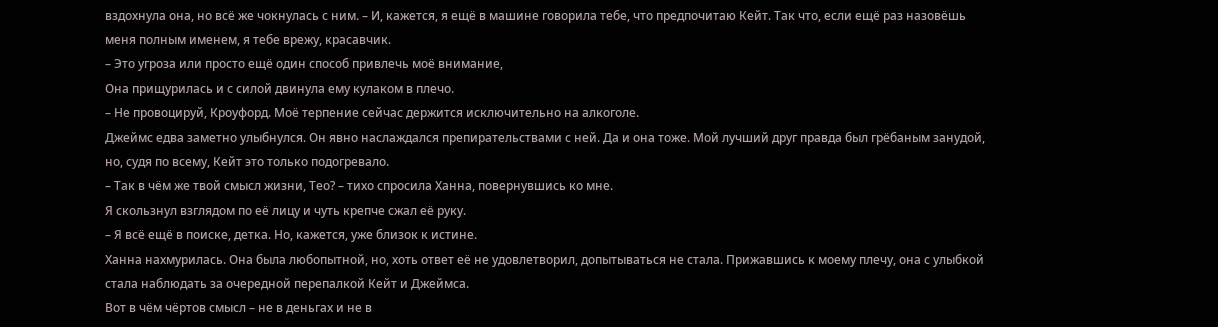вздохнула она, но всё же чокнулась с ним. – И, кажется, я ещё в машине говорила тебе, что предпочитаю Кейт. Так что, если ещё раз назовёшь меня полным именем, я тебе врежу, красавчик.
– Это угроза или просто ещё один способ привлечь моё внимание,
Она прищурилась и с силой двинула ему кулаком в плечо.
– Не провоцируй, Кроуфорд. Моё терпение сейчас держится исключительно на алкоголе.
Джеймс едва заметно улыбнулся. Он явно наслаждался препирательствами с ней. Да и она тоже. Мой лучший друг правда был грёбаным занудой, но, судя по всему, Кейт это только подогревало.
– Так в чём же твой смысл жизни, Тео? – тихо спросила Ханна, повернувшись ко мне.
Я скользнул взглядом по её лицу и чуть крепче сжал её руку.
– Я всё ещё в поиске, детка. Но, кажется, уже близок к истине.
Ханна нахмурилась. Она была любопытной, но, хоть ответ её не удовлетворил, допытываться не стала. Прижавшись к моему плечу, она с улыбкой стала наблюдать за очередной перепалкой Кейт и Джеймса.
Вот в чём чёртов смысл – не в деньгах и не в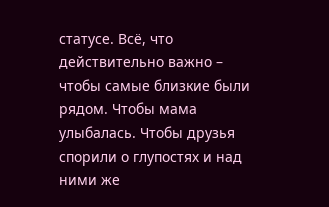статусе. Всё, что действительно важно – чтобы самые близкие были рядом. Чтобы мама улыбалась. Чтобы друзья спорили о глупостях и над ними же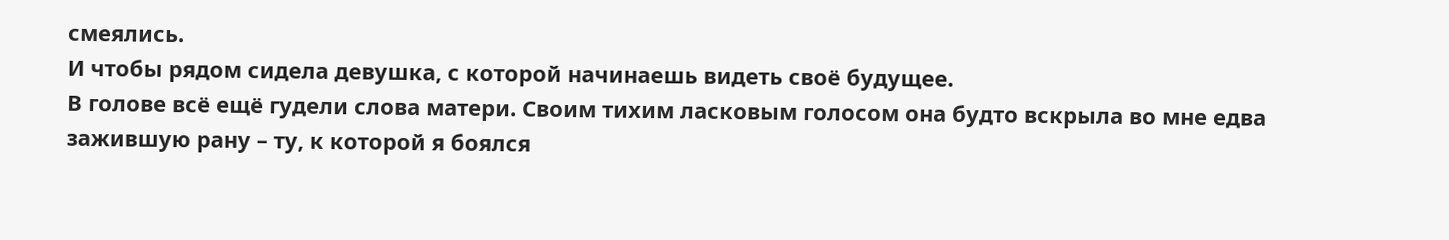смеялись.
И чтобы рядом сидела девушка, с которой начинаешь видеть своё будущее.
В голове всё ещё гудели слова матери. Своим тихим ласковым голосом она будто вскрыла во мне едва зажившую рану – ту, к которой я боялся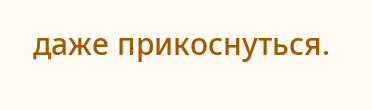даже прикоснуться.